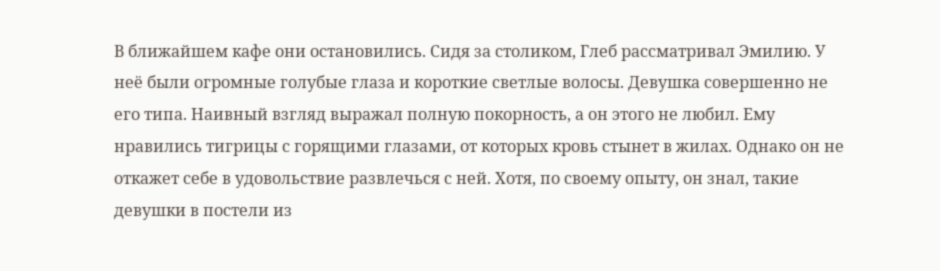В ближайшем кафе они остановились. Сидя за столиком, Глеб рассматривал Эмилию. У неё были огромные голубые глаза и короткие светлые волосы. Девушка совершенно не его типа. Наивный взгляд выражал полную покорность, а он этого не любил. Ему нравились тигрицы с горящими глазами, от которых кровь стынет в жилах. Однако он не откажет себе в удовольствие развлечься с ней. Хотя, по своему опыту, он знал, такие девушки в постели из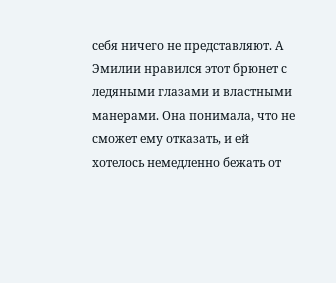себя ничего не представляют. А Эмилии нравился этот брюнет с ледяными глазами и властными манерами. Она понимала, что не сможет ему отказать, и ей хотелось немедленно бежать от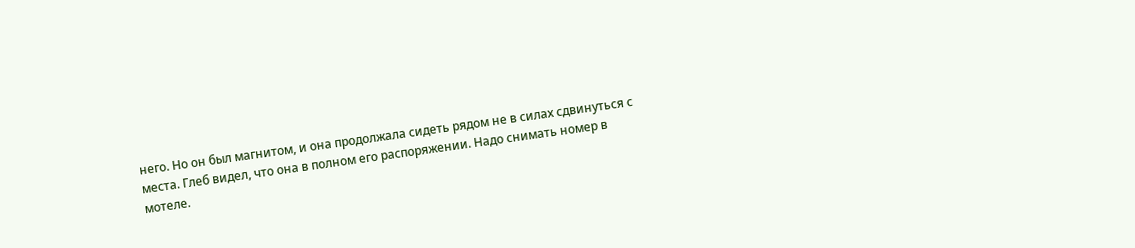него. Но он был магнитом, и она продолжала сидеть рядом не в силах сдвинуться с места. Глеб видел, что она в полном его распоряжении. Надо снимать номер в мотеле.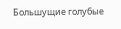Большущие голубые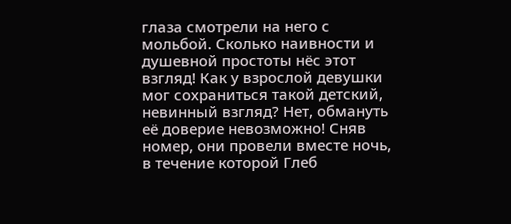глаза смотрели на него с мольбой. Сколько наивности и душевной простоты нёс этот взгляд! Как у взрослой девушки мог сохраниться такой детский, невинный взгляд? Нет, обмануть её доверие невозможно! Сняв номер, они провели вместе ночь, в течение которой Глеб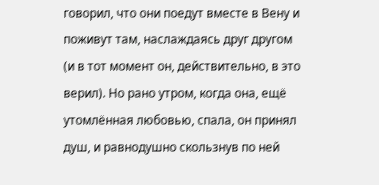говорил, что они поедут вместе в Вену и поживут там, наслаждаясь друг другом (и в тот момент он, действительно, в это верил). Но рано утром, когда она, ещё утомлённая любовью, спала, он принял душ, и равнодушно скользнув по ней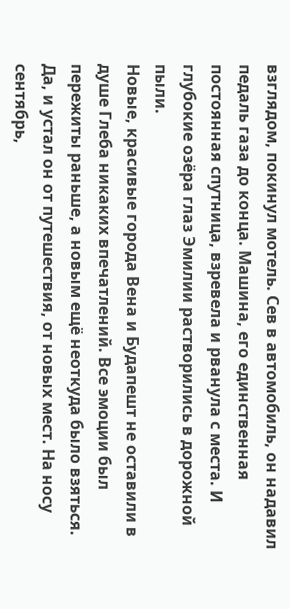взглядом, покинул мотель. Сев в автомобиль, он надавил педаль газа до конца. Машина, его единственная постоянная спутница, взревела и рванула с места. И глубокие озёра глаз Эмилии растворились в дорожной пыли.
Новые, красивые города Вена и Будапешт не оставили в душе Глеба никаких впечатлений. Все эмоции был пережиты раньше, а новым ещё неоткуда было взяться. Да, и устал он от путешествия, от новых мест. На носу сентябрь,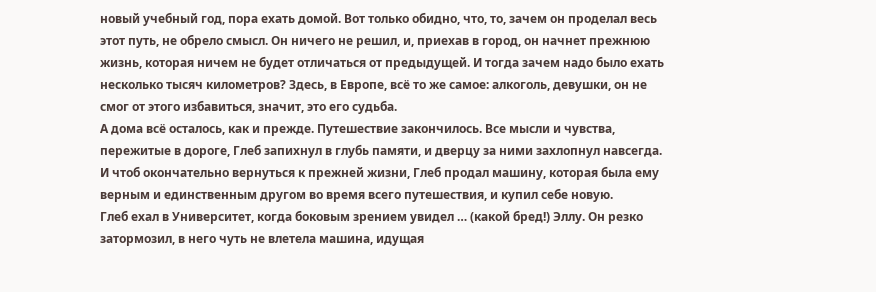новый учебный год, пора ехать домой. Вот только обидно, что, то, зачем он проделал весь этот путь, не обрело смысл. Он ничего не решил, и, приехав в город, он начнет прежнюю жизнь, которая ничем не будет отличаться от предыдущей. И тогда зачем надо было ехать несколько тысяч километров? Здесь, в Европе, всё то же самое: алкоголь, девушки, он не смог от этого избавиться, значит, это его судьба.
А дома всё осталось, как и прежде. Путешествие закончилось. Все мысли и чувства, пережитые в дороге, Глеб запихнул в глубь памяти, и дверцу за ними захлопнул навсегда. И чтоб окончательно вернуться к прежней жизни, Глеб продал машину, которая была ему верным и единственным другом во время всего путешествия, и купил себе новую.
Глеб ехал в Университет, когда боковым зрением увидел … (какой бред!) Эллу. Он резко затормозил, в него чуть не влетела машина, идущая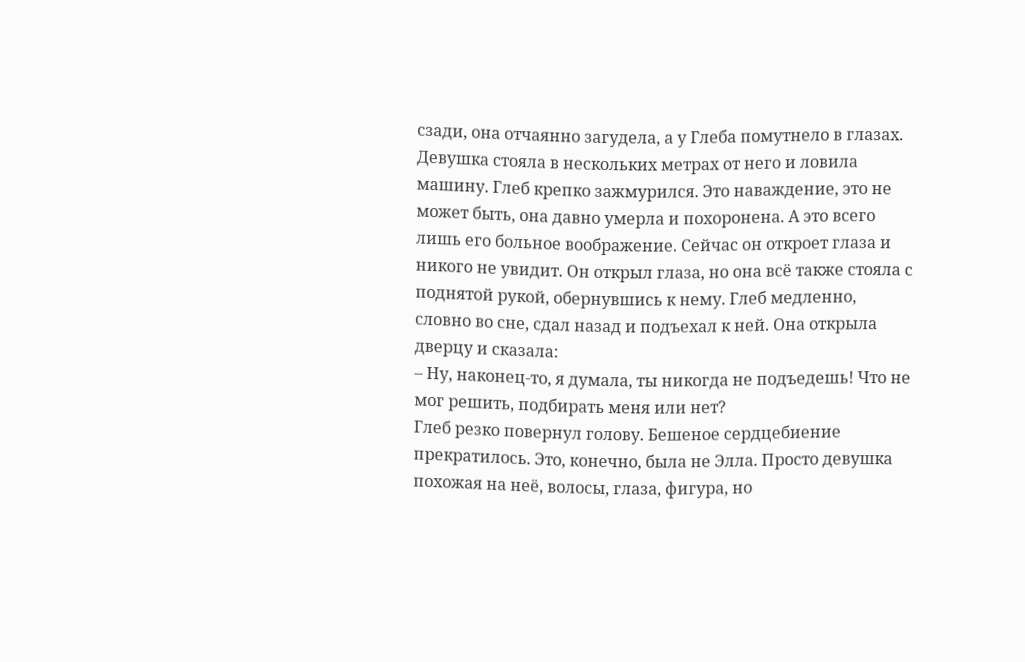сзади, она отчаянно загудела, а у Глеба помутнело в глазах. Девушка стояла в нескольких метрах от него и ловила машину. Глеб крепко зажмурился. Это наваждение, это не может быть, она давно умерла и похоронена. А это всего лишь его больное воображение. Сейчас он откроет глаза и никого не увидит. Он открыл глаза, но она всё также стояла с поднятой рукой, обернувшись к нему. Глеб медленно, словно во сне, сдал назад и подъехал к ней. Она открыла дверцу и сказала:
– Ну, наконец-то, я думала, ты никогда не подъедешь! Что не мог решить, подбирать меня или нет?
Глеб резко повернул голову. Бешеное сердцебиение прекратилось. Это, конечно, была не Элла. Просто девушка похожая на неё, волосы, глаза, фигура, но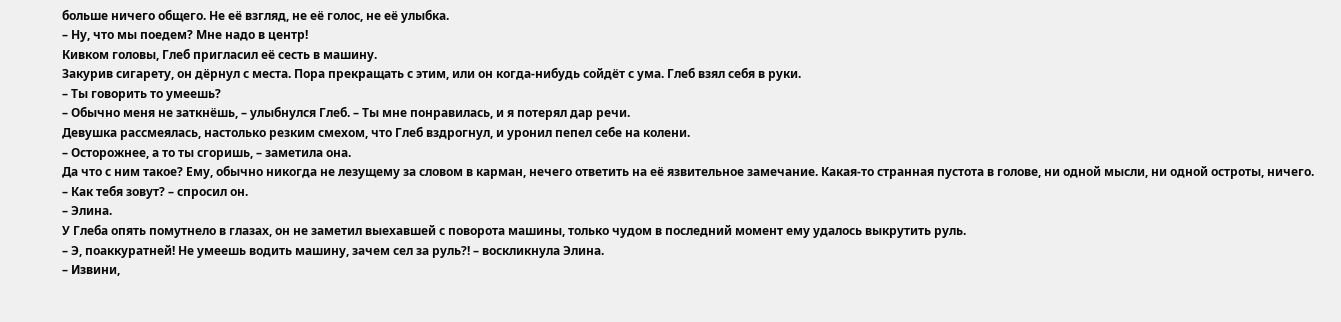больше ничего общего. Не её взгляд, не её голос, не её улыбка.
– Ну, что мы поедем? Мне надо в центр!
Кивком головы, Глеб пригласил её сесть в машину.
Закурив сигарету, он дёрнул с места. Пора прекращать с этим, или он когда-нибудь сойдёт с ума. Глеб взял себя в руки.
– Ты говорить то умеешь?
– Обычно меня не заткнёшь, – улыбнулся Глеб. – Ты мне понравилась, и я потерял дар речи.
Девушка рассмеялась, настолько резким смехом, что Глеб вздрогнул, и уронил пепел себе на колени.
– Осторожнее, а то ты сгоришь, – заметила она.
Да что с ним такое? Ему, обычно никогда не лезущему за словом в карман, нечего ответить на её язвительное замечание. Какая-то странная пустота в голове, ни одной мысли, ни одной остроты, ничего.
– Как тебя зовут? – спросил он.
– Элина.
У Глеба опять помутнело в глазах, он не заметил выехавшей с поворота машины, только чудом в последний момент ему удалось выкрутить руль.
– Э, поаккуратней! Не умеешь водить машину, зачем сел за руль?! – воскликнула Элина.
– Извини,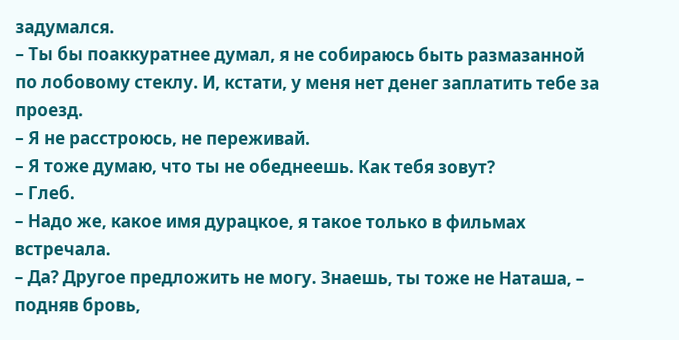задумался.
– Ты бы поаккуратнее думал, я не собираюсь быть размазанной по лобовому стеклу. И, кстати, у меня нет денег заплатить тебе за проезд.
– Я не расстроюсь, не переживай.
– Я тоже думаю, что ты не обеднеешь. Как тебя зовут?
– Глеб.
– Надо же, какое имя дурацкое, я такое только в фильмах встречала.
– Да? Другое предложить не могу. Знаешь, ты тоже не Наташа, – подняв бровь,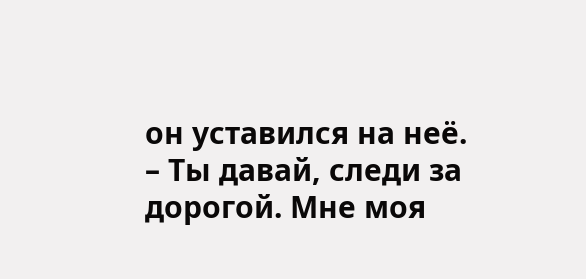он уставился на неё.
– Ты давай, следи за дорогой. Мне моя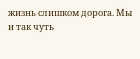жизнь слишком дорога. Мы и так чуть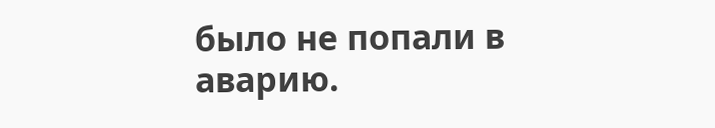было не попали в аварию.